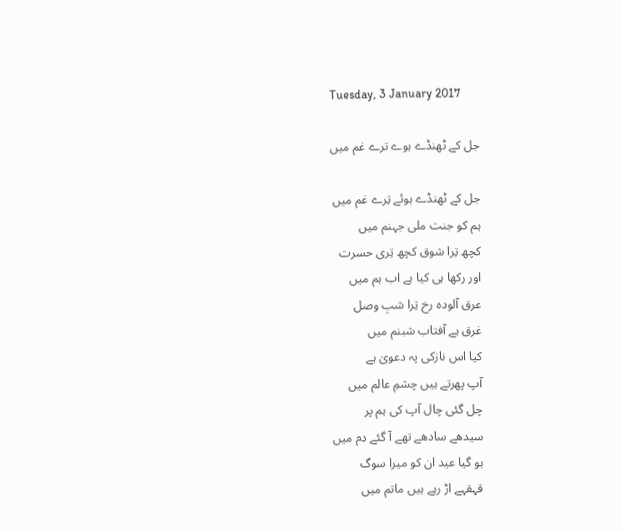Tuesday, 3 January 2017

جل کے ٹھنڈے ہوے ترے غم میں

جل کے ٹھنڈے ہوئے تِرے غم میں
ہم کو جنت ملی جہنم میں
کچھ تِرا شوق کچھ تِری حسرت
اور رکھا ہی کیا ہے اب ہم میں
عرق آلودہ رخ تِرا شبِ وصل
غرق ہے آفتاب شبنم میں
کیا اس نازکی پہ دعویٰ ہے
آپ پھرتے ہیں چشمِ عالم میں
چل گئی چال آپ کی ہم پر
سیدھے سادھے تھے آ گئے دم میں
ہو گیا عید ان کو میرا سوگ
قہقہے اڑ رہے ہیں ماتم میں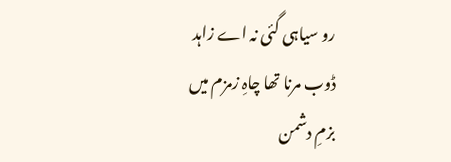رو سیاہی گئی نہ اے زاہد
ڈوب مرنا تھا چاہِ زمزم میں
بزمِ دشمن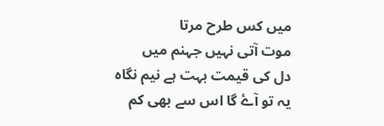میں کس طرح مرتا
موت آتی نہیں جہنم میں
دل کی قیمت بہت ہے نیم نگاہ
یہ تو آۓ گا اس سے بھی کم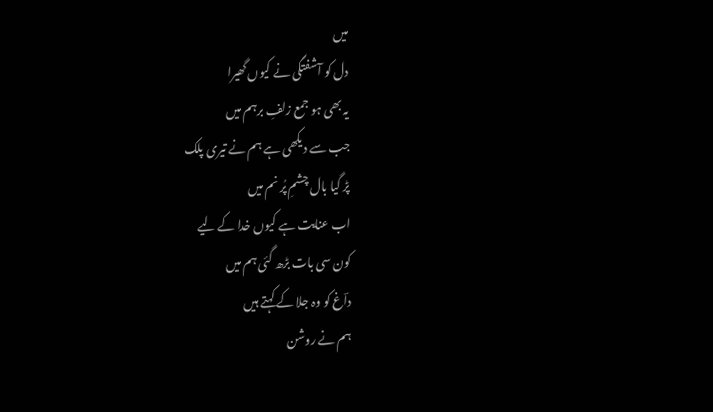میں
دل کو آشفتگی نے کیوں گھیرا
یہ بھی ہو جمع زلفِ برہم میں
جب سے دیکھی ہے ہم نے تیری پلک
پڑ گیا بال چشمِ پُر نم میں
اب عنایت ہے کیوں خدا کے لیے
کون سی بات بڑھ گئی ہم میں
داؔغ کو وہ جلا کے کہتے ہیں
ہم نے روشن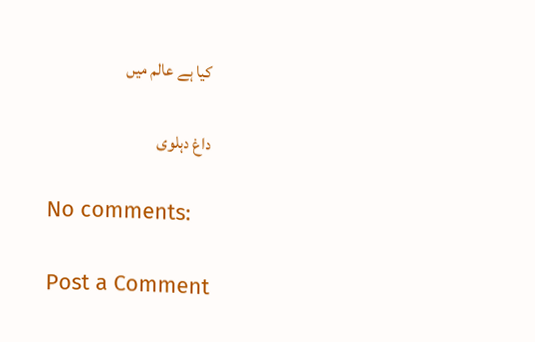کیا ہے عالم میں

داغ دہلوی

No comments:

Post a Comment